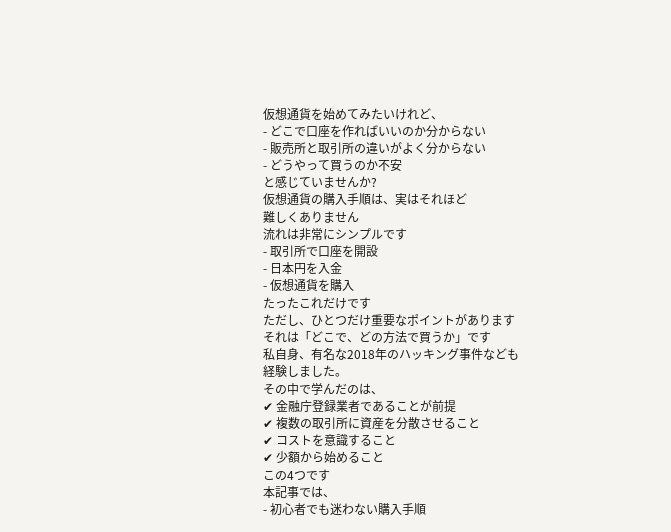仮想通貨を始めてみたいけれど、
- どこで口座を作ればいいのか分からない
- 販売所と取引所の違いがよく分からない
- どうやって買うのか不安
と感じていませんか?
仮想通貨の購入手順は、実はそれほど
難しくありません
流れは非常にシンプルです
- 取引所で口座を開設
- 日本円を入金
- 仮想通貨を購入
たったこれだけです
ただし、ひとつだけ重要なポイントがあります
それは「どこで、どの方法で買うか」です
私自身、有名な2018年のハッキング事件なども
経験しました。
その中で学んだのは、
✔ 金融庁登録業者であることが前提
✔ 複数の取引所に資産を分散させること
✔ コストを意識すること
✔ 少額から始めること
この4つです
本記事では、
- 初心者でも迷わない購入手順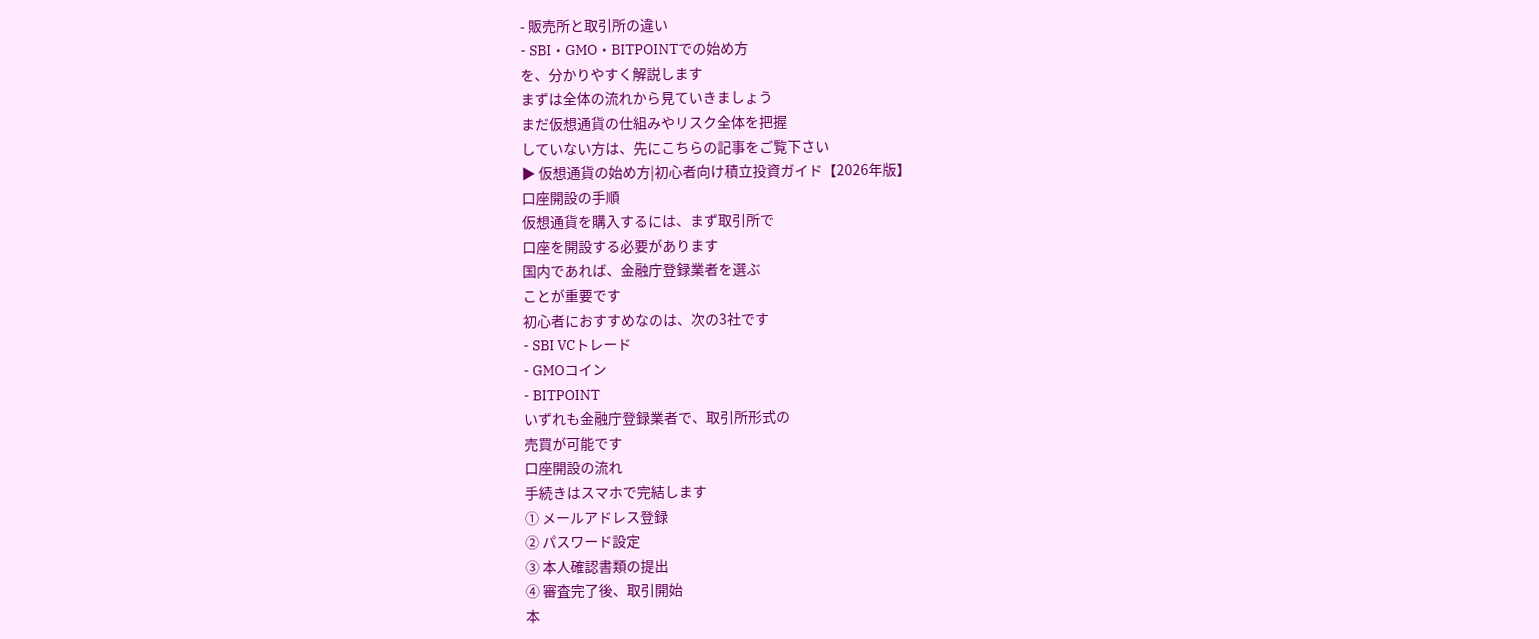- 販売所と取引所の違い
- SBI・GMO・BITPOINTでの始め方
を、分かりやすく解説します
まずは全体の流れから見ていきましょう
まだ仮想通貨の仕組みやリスク全体を把握
していない方は、先にこちらの記事をご覧下さい
▶ 仮想通貨の始め方|初心者向け積立投資ガイド【2026年版】
口座開設の手順
仮想通貨を購入するには、まず取引所で
口座を開設する必要があります
国内であれば、金融庁登録業者を選ぶ
ことが重要です
初心者におすすめなのは、次の3社です
- SBI VCトレード
- GMOコイン
- BITPOINT
いずれも金融庁登録業者で、取引所形式の
売買が可能です
口座開設の流れ
手続きはスマホで完結します
① メールアドレス登録
② パスワード設定
③ 本人確認書類の提出
④ 審査完了後、取引開始
本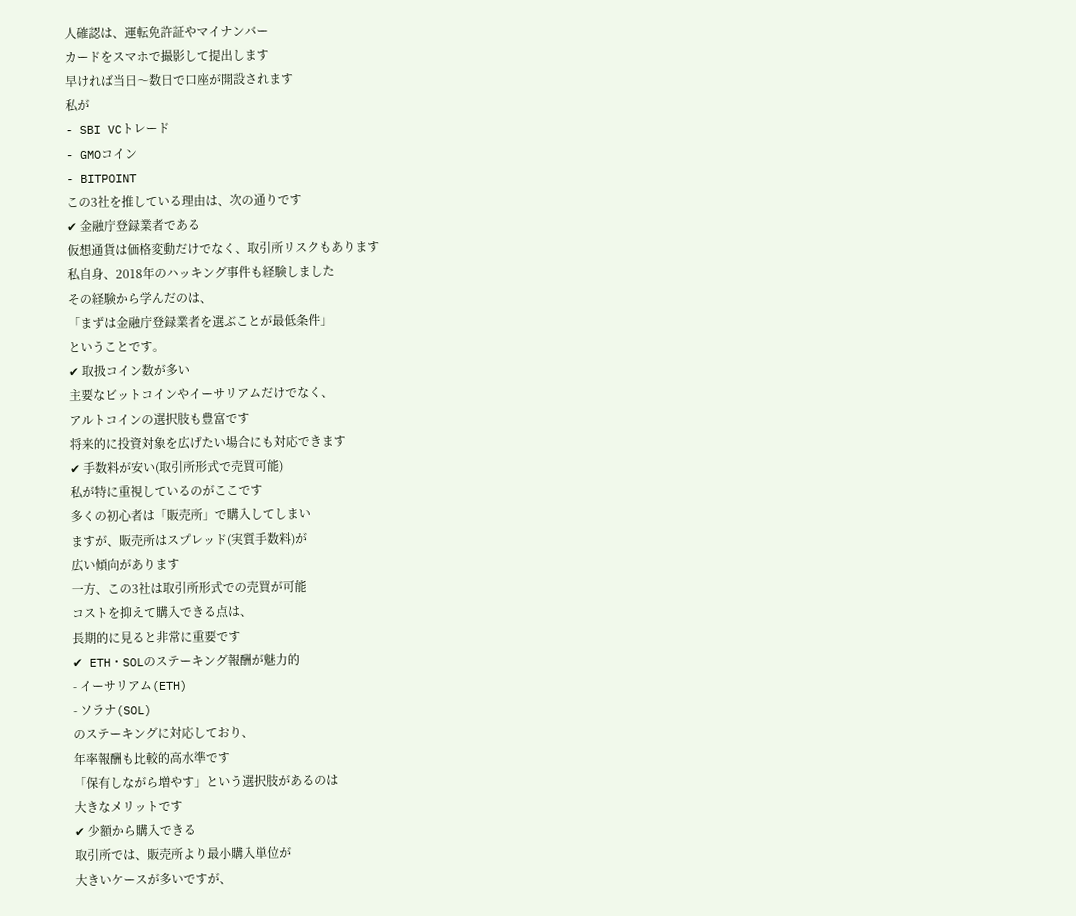人確認は、運転免許証やマイナンバー
カードをスマホで撮影して提出します
早ければ当日〜数日で口座が開設されます
私が
- SBI VCトレード
- GMOコイン
- BITPOINT
この3社を推している理由は、次の通りです
✔ 金融庁登録業者である
仮想通貨は価格変動だけでなく、取引所リスクもあります
私自身、2018年のハッキング事件も経験しました
その経験から学んだのは、
「まずは金融庁登録業者を選ぶことが最低条件」
ということです。
✔ 取扱コイン数が多い
主要なビットコインやイーサリアムだけでなく、
アルトコインの選択肢も豊富です
将来的に投資対象を広げたい場合にも対応できます
✔ 手数料が安い(取引所形式で売買可能)
私が特に重視しているのがここです
多くの初心者は「販売所」で購入してしまい
ますが、販売所はスプレッド(実質手数料)が
広い傾向があります
一方、この3社は取引所形式での売買が可能
コストを抑えて購入できる点は、
長期的に見ると非常に重要です
✔ ETH・SOLのステーキング報酬が魅力的
- イーサリアム(ETH)
- ソラナ(SOL)
のステーキングに対応しており、
年率報酬も比較的高水準です
「保有しながら増やす」という選択肢があるのは
大きなメリットです
✔ 少額から購入できる
取引所では、販売所より最小購入単位が
大きいケースが多いですが、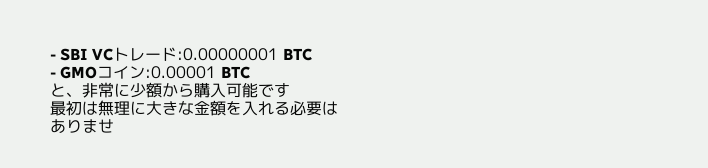- SBI VCトレード:0.00000001 BTC
- GMOコイン:0.00001 BTC
と、非常に少額から購入可能です
最初は無理に大きな金額を入れる必要は
ありませ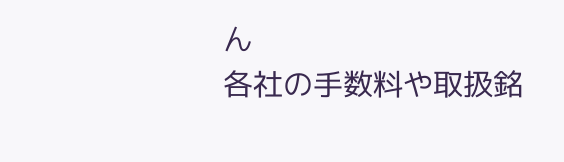ん
各社の手数料や取扱銘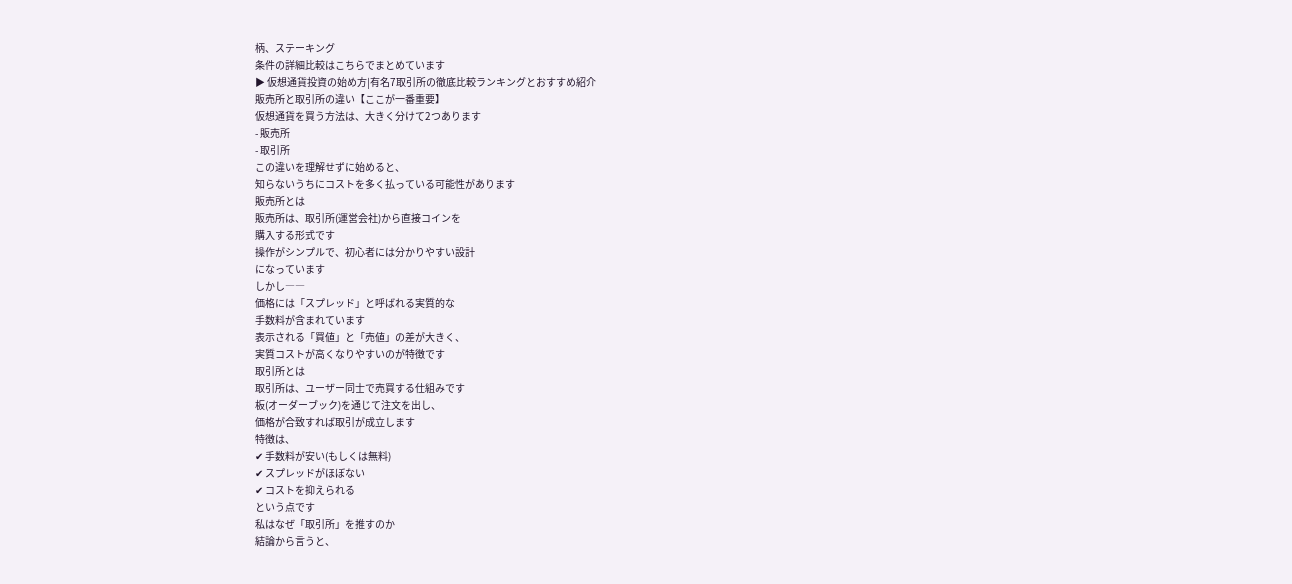柄、ステーキング
条件の詳細比較はこちらでまとめています
▶ 仮想通貨投資の始め方|有名7取引所の徹底比較ランキングとおすすめ紹介
販売所と取引所の違い【ここが一番重要】
仮想通貨を買う方法は、大きく分けて2つあります
- 販売所
- 取引所
この違いを理解せずに始めると、
知らないうちにコストを多く払っている可能性があります
販売所とは
販売所は、取引所(運営会社)から直接コインを
購入する形式です
操作がシンプルで、初心者には分かりやすい設計
になっています
しかし――
価格には「スプレッド」と呼ばれる実質的な
手数料が含まれています
表示される「買値」と「売値」の差が大きく、
実質コストが高くなりやすいのが特徴です
取引所とは
取引所は、ユーザー同士で売買する仕組みです
板(オーダーブック)を通じて注文を出し、
価格が合致すれば取引が成立します
特徴は、
✔ 手数料が安い(もしくは無料)
✔ スプレッドがほぼない
✔ コストを抑えられる
という点です
私はなぜ「取引所」を推すのか
結論から言うと、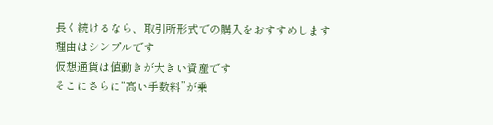長く続けるなら、取引所形式での購入をおすすめします
理由はシンプルです
仮想通貨は値動きが大きい資産です
そこにさらに“高い手数料”が乗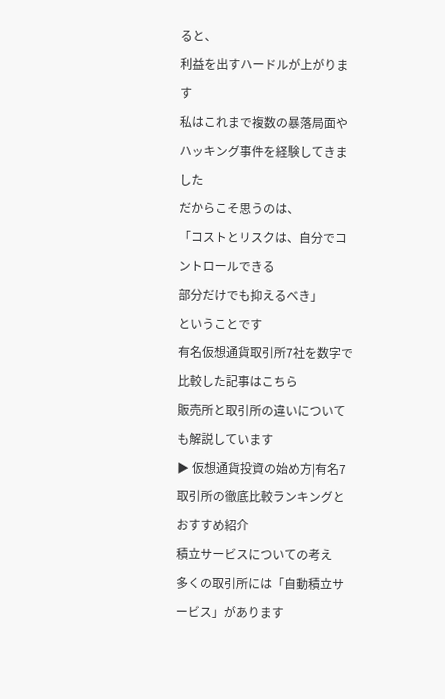ると、
利益を出すハードルが上がります
私はこれまで複数の暴落局面や
ハッキング事件を経験してきました
だからこそ思うのは、
「コストとリスクは、自分でコントロールできる
部分だけでも抑えるべき」
ということです
有名仮想通貨取引所7社を数字で比較した記事はこちら
販売所と取引所の違いについても解説しています
▶ 仮想通貨投資の始め方|有名7取引所の徹底比較ランキングとおすすめ紹介
積立サービスについての考え
多くの取引所には「自動積立サービス」があります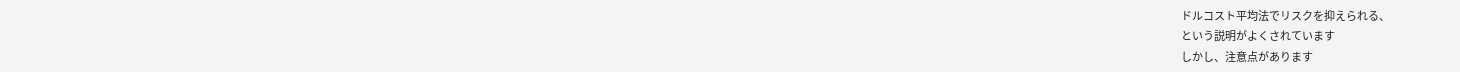ドルコスト平均法でリスクを抑えられる、
という説明がよくされています
しかし、注意点があります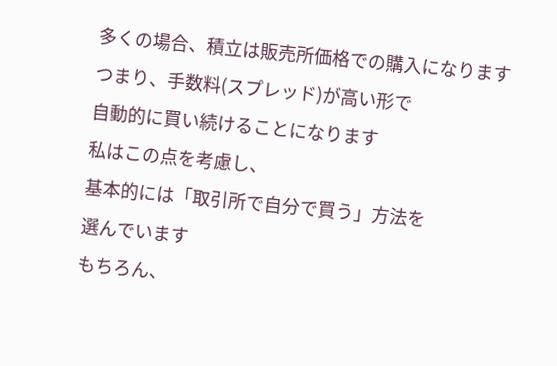多くの場合、積立は販売所価格での購入になります
つまり、手数料(スプレッド)が高い形で
自動的に買い続けることになります
私はこの点を考慮し、
基本的には「取引所で自分で買う」方法を
選んでいます
もちろん、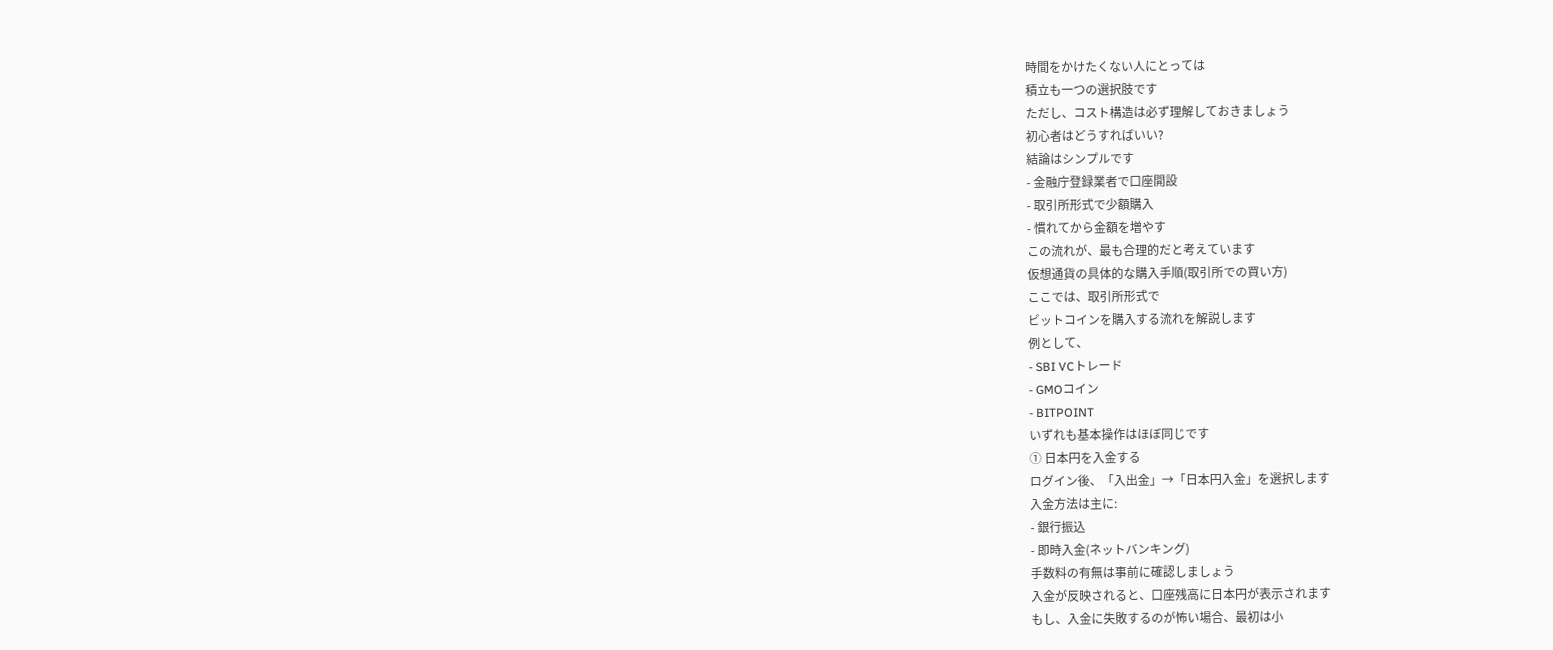時間をかけたくない人にとっては
積立も一つの選択肢です
ただし、コスト構造は必ず理解しておきましょう
初心者はどうすればいい?
結論はシンプルです
- 金融庁登録業者で口座開設
- 取引所形式で少額購入
- 慣れてから金額を増やす
この流れが、最も合理的だと考えています
仮想通貨の具体的な購入手順(取引所での買い方)
ここでは、取引所形式で
ビットコインを購入する流れを解説します
例として、
- SBI VCトレード
- GMOコイン
- BITPOINT
いずれも基本操作はほぼ同じです
① 日本円を入金する
ログイン後、「入出金」→「日本円入金」を選択します
入金方法は主に:
- 銀行振込
- 即時入金(ネットバンキング)
手数料の有無は事前に確認しましょう
入金が反映されると、口座残高に日本円が表示されます
もし、入金に失敗するのが怖い場合、最初は小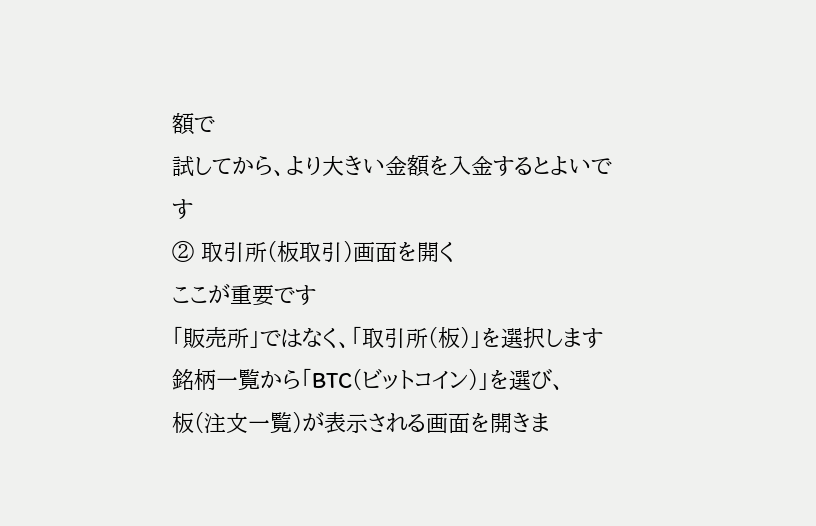額で
試してから、より大きい金額を入金するとよいです
② 取引所(板取引)画面を開く
ここが重要です
「販売所」ではなく、「取引所(板)」を選択します
銘柄一覧から「BTC(ビットコイン)」を選び、
板(注文一覧)が表示される画面を開きま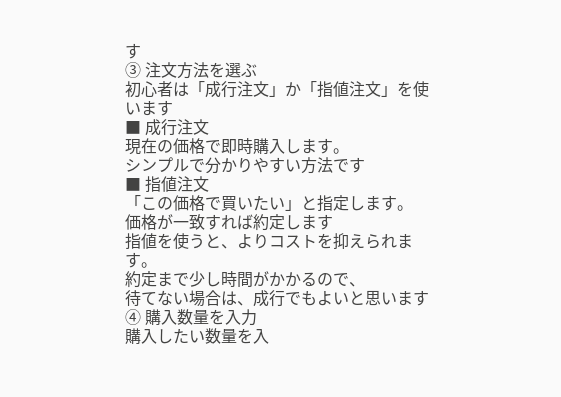す
③ 注文方法を選ぶ
初心者は「成行注文」か「指値注文」を使います
■ 成行注文
現在の価格で即時購入します。
シンプルで分かりやすい方法です
■ 指値注文
「この価格で買いたい」と指定します。
価格が一致すれば約定します
指値を使うと、よりコストを抑えられます。
約定まで少し時間がかかるので、
待てない場合は、成行でもよいと思います
④ 購入数量を入力
購入したい数量を入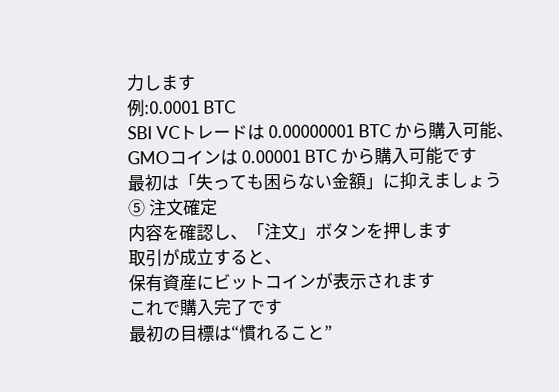力します
例:0.0001 BTC
SBI VCトレードは 0.00000001 BTC から購入可能、
GMOコインは 0.00001 BTC から購入可能です
最初は「失っても困らない金額」に抑えましょう
⑤ 注文確定
内容を確認し、「注文」ボタンを押します
取引が成立すると、
保有資産にビットコインが表示されます
これで購入完了です
最初の目標は“慣れること”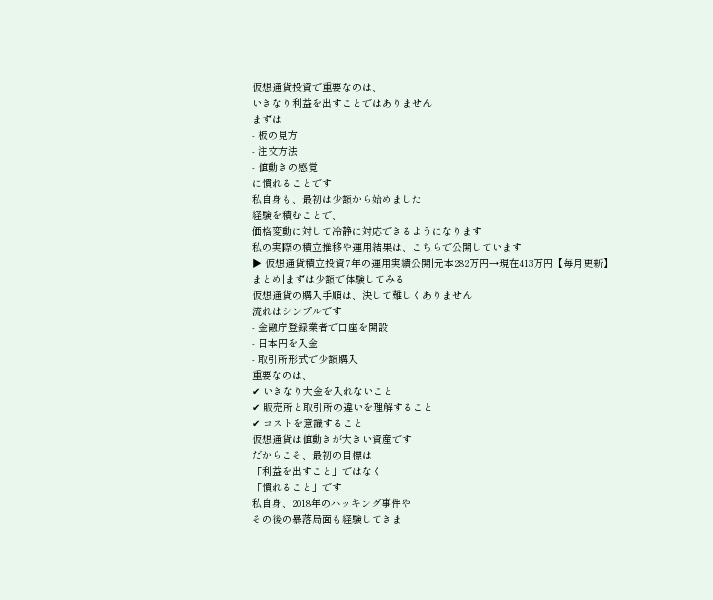仮想通貨投資で重要なのは、
いきなり利益を出すことではありません
まずは
- 板の見方
- 注文方法
- 値動きの感覚
に慣れることです
私自身も、最初は少額から始めました
経験を積むことで、
価格変動に対して冷静に対応できるようになります
私の実際の積立推移や運用結果は、こちらで公開しています
▶ 仮想通貨積立投資7年の運用実績公開|元本282万円→現在413万円【毎月更新】
まとめ|まずは少額で体験してみる
仮想通貨の購入手順は、決して難しくありません
流れはシンプルです
- 金融庁登録業者で口座を開設
- 日本円を入金
- 取引所形式で少額購入
重要なのは、
✔ いきなり大金を入れないこと
✔ 販売所と取引所の違いを理解すること
✔ コストを意識すること
仮想通貨は値動きが大きい資産です
だからこそ、最初の目標は
「利益を出すこと」ではなく
「慣れること」です
私自身、2018年のハッキング事件や
その後の暴落局面も経験してきま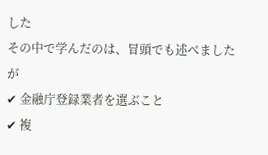した
その中で学んだのは、冒頭でも述べましたが
✔ 金融庁登録業者を選ぶこと
✔ 複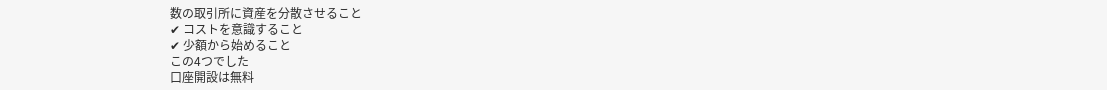数の取引所に資産を分散させること
✔ コストを意識すること
✔ 少額から始めること
この4つでした
口座開設は無料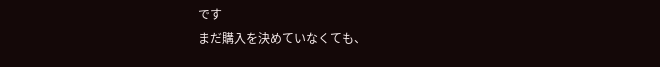です
まだ購入を決めていなくても、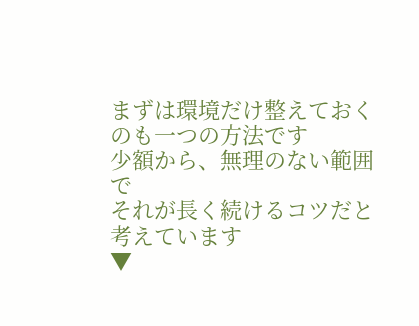まずは環境だけ整えておくのも一つの方法です
少額から、無理のない範囲で
それが長く続けるコツだと考えています
▼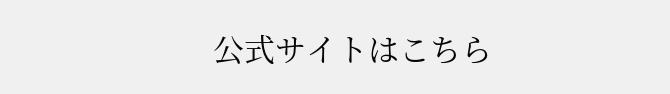公式サイトはこちら